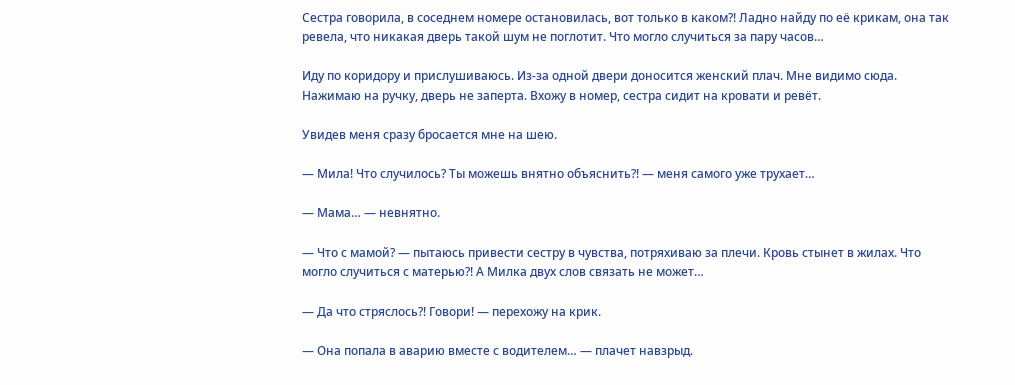Сестра говорила, в соседнем номере остановилась, вот только в каком?! Ладно найду по еë крикам, она так ревела, что никакая дверь такой шум не поглотит. Что могло случиться за пару часов…

Иду по коридору и прислушиваюсь. Из-за одной двери доносится женский плач. Мне видимо сюда. Нажимаю на ручку, дверь не заперта. Вхожу в номер, сестра сидит на кровати и ревёт.

Увидев меня сразу бросается мне на шею.

— Мила! Что случилось? Ты можешь внятно объяснить?! — меня самого уже трухает…

— Мама… — невнятно.

— Что с мамой? — пытаюсь привести сестру в чувства, потряхиваю за плечи. Кровь стынет в жилах. Что могло случиться с матерью?! А Милка двух слов связать не может…

— Да что стряслось?! Говори! — перехожу на крик.

— Она попала в аварию вместе с водителем… — плачет навзрыд.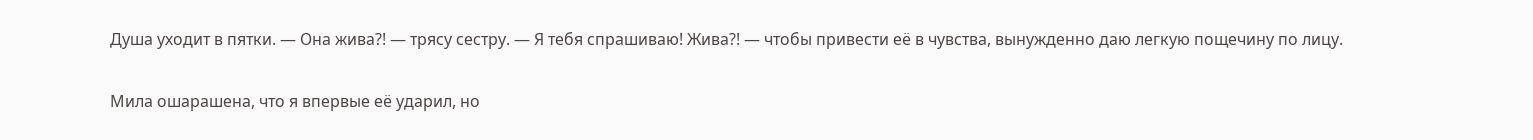Душа уходит в пятки. — Она жива?! — трясу сестру. — Я тебя спрашиваю! Жива?! — чтобы привести еë в чувства, вынужденно даю легкую пощечину по лицу.

Мила ошарашена, что я впервые еë ударил, но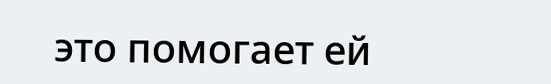это помогает ей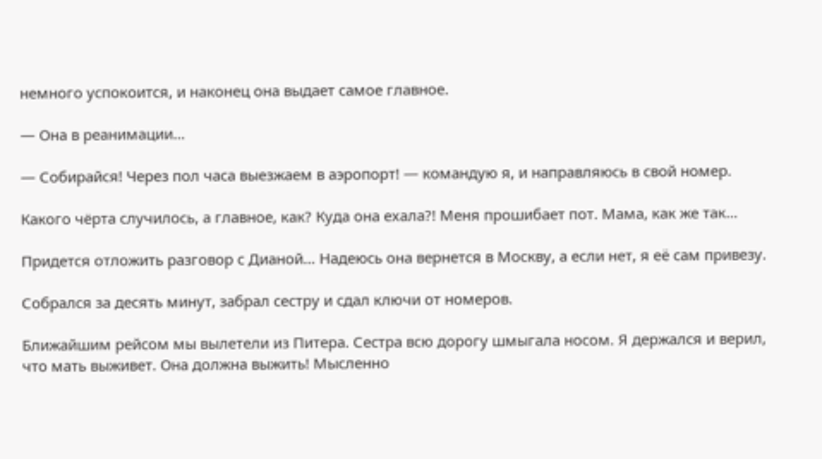немного успокоится, и наконец она выдает самое главное.

— Она в реанимации…

— Собирайся! Через пол часа выезжаем в аэропорт! — командую я, и направляюсь в свой номер.

Какого чёрта случилось, а главное, как? Куда она ехала?! Меня прошибает пот. Мама, как же так…

Придется отложить разговор с Дианой… Надеюсь она вернется в Москву, а если нет, я еë сам привезу.

Собрался за десять минут, забрал сестру и сдал ключи от номеров.

Ближайшим рейсом мы вылетели из Питера. Сестра всю дорогу шмыгала носом. Я держался и верил, что мать выживет. Она должна выжить! Мысленно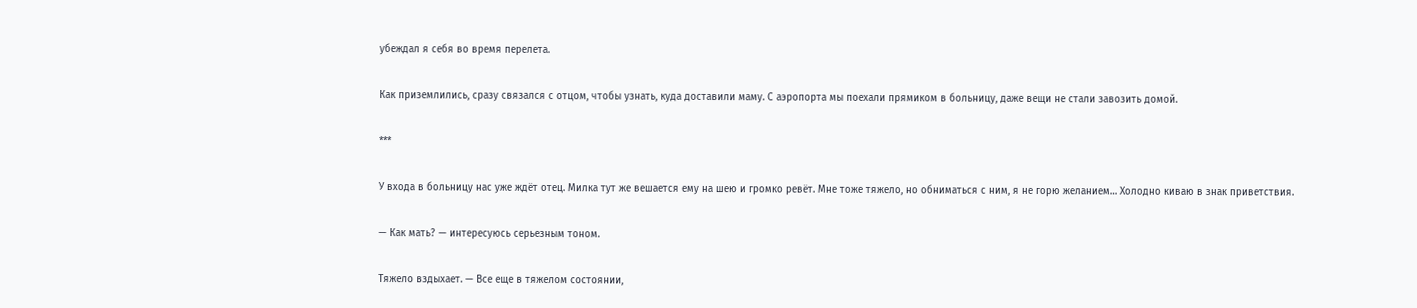убеждал я себя во время перелета.

Как приземлились, сразу связался с отцом, чтобы узнать, куда доставили маму. С аэропорта мы поехали прямиком в больницу, даже вещи не стали завозить домой.

***

У входа в больницу нас уже ждёт отец. Милка тут же вешается ему на шею и громко ревёт. Мне тоже тяжело, но обниматься с ним, я не горю желанием… Холодно киваю в знак приветствия.

— Как мать? — интересуюсь серьезным тоном.

Тяжело вздыхает. — Все еще в тяжелом состоянии,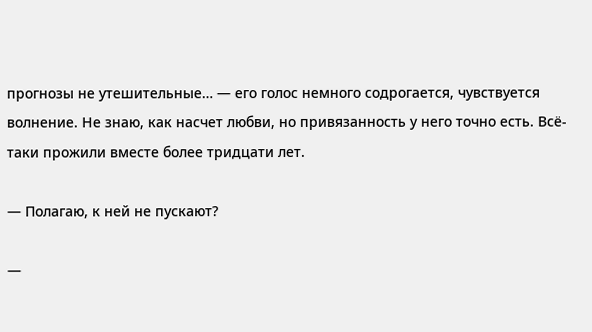прогнозы не утешительные… — его голос немного содрогается, чувствуется волнение. Не знаю, как насчет любви, но привязанность у него точно есть. Всё-таки прожили вместе более тридцати лет.

— Полагаю, к ней не пускают?

—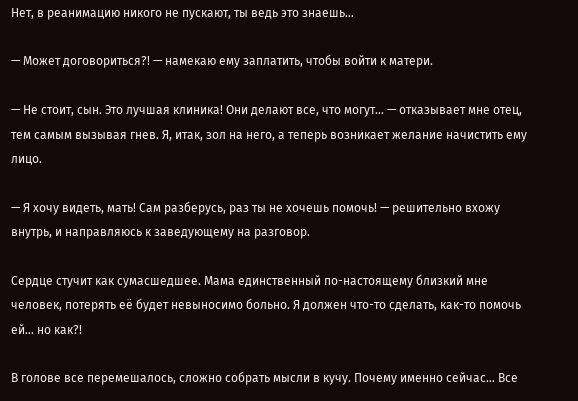Нет, в реанимацию никого не пускают, ты ведь это знаешь…

— Может договориться?! — намекаю ему заплатить, чтобы войти к матери.

— Не стоит, сын. Это лучшая клиника! Они делают все, что могут… — отказывает мне отец, тем самым вызывая гнев. Я, итак, зол на него, а теперь возникает желание начистить ему лицо.

— Я хочу видеть, мать! Сам разберусь, раз ты не хочешь помочь! — решительно вхожу внутрь, и направляюсь к заведующему на разговор.

Сердце стучит как сумасшедшее. Мама единственный по-настоящему близкий мне человек, потерять еë будет невыносимо больно. Я должен что-то сделать, как-то помочь ей… но как?!

В голове все перемешалось, сложно собрать мысли в кучу. Почему именно сейчас… Все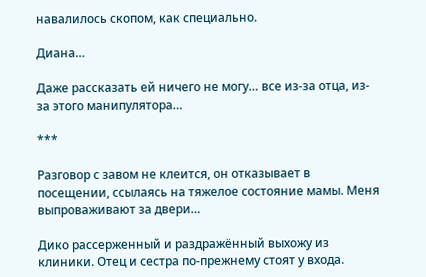навалилось скопом, как специально.

Диана…

Даже рассказать ей ничего не могу… все из-за отца, из-за этого манипулятора…

***

Разговор с завом не клеится, он отказывает в посещении, ссылаясь на тяжелое состояние мамы. Меня выпроваживают за двери…

Дико рассерженный и раздражённый выхожу из клиники. Отец и сестра по-прежнему стоят у входа.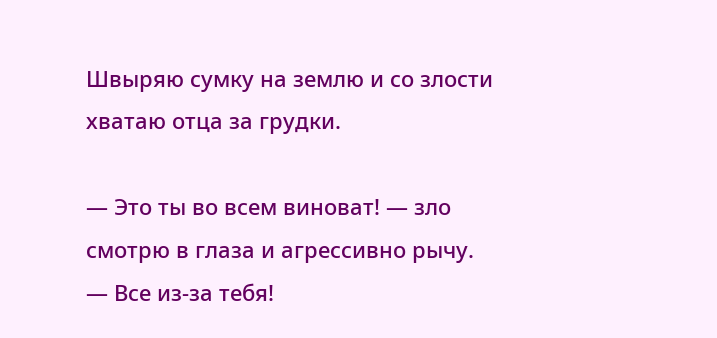Швыряю сумку на землю и со злости хватаю отца за грудки.

— Это ты во всем виноват! — зло смотрю в глаза и агрессивно рычу. — Все из-за тебя!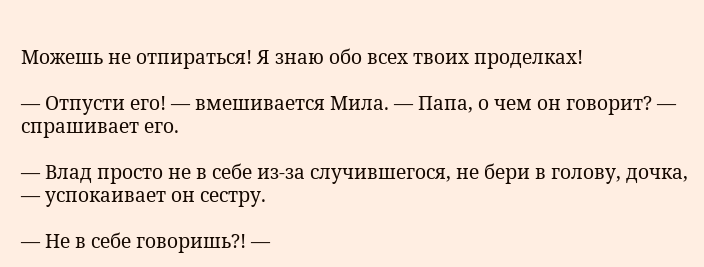Можешь не отпираться! Я знаю обо всех твоих проделках!

— Отпусти его! — вмешивается Мила. — Папа, о чем он говорит? — спрашивает его.

— Влад просто не в себе из-за случившегося, не бери в голову, дочка, — успокаивает он сестру.

— Не в себе говоришь?! —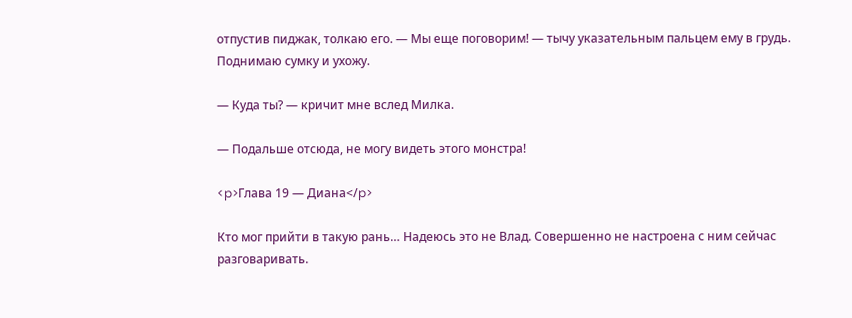отпустив пиджак, толкаю его. — Мы еще поговорим! — тычу указательным пальцем ему в грудь. Поднимаю сумку и ухожу.

— Куда ты? — кричит мне вслед Милка.

— Подальше отсюда, не могу видеть этого монстра!

<p>Глава 19 — Диана</p>

Кто мог прийти в такую рань… Надеюсь это не Влад. Совершенно не настроена с ним сейчас разговаривать.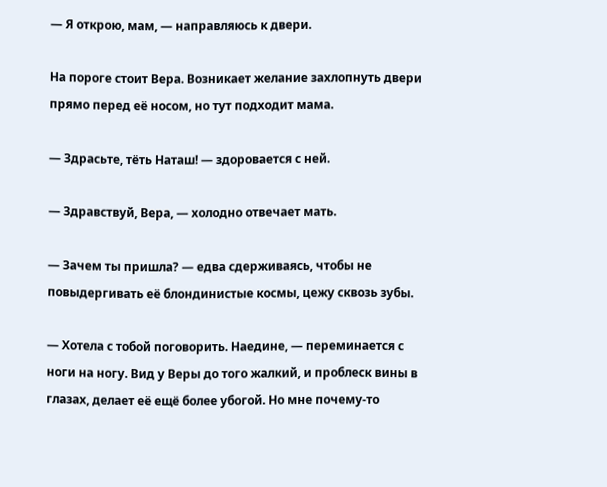— Я открою, мам, — направляюсь к двери.

На пороге стоит Вера. Возникает желание захлопнуть двери прямо перед еë носом, но тут подходит мама.

— Здрасьте, тёть Наташ! — здоровается с ней.

— Здравствуй, Вера, — холодно отвечает мать.

— Зачем ты пришла? — едва сдерживаясь, чтобы не повыдергивать еë блондинистые космы, цежу сквозь зубы.

— Хотела с тобой поговорить. Наедине, — переминается с ноги на ногу. Вид у Веры до того жалкий, и проблеск вины в глазах, делает еë ещё более убогой. Но мне почему-то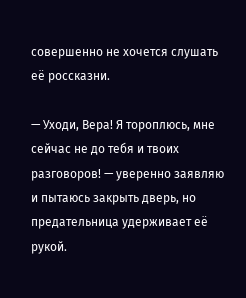совершенно не хочется слушать еë россказни.

— Уходи, Вера! Я тороплюсь, мне сейчас не до тебя и твоих разговоров! — уверенно заявляю и пытаюсь закрыть дверь, но предательница удерживает еë рукой.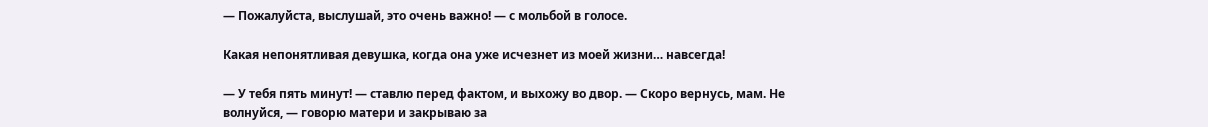— Пожалуйста, выслушай, это очень важно! — с мольбой в голосе.

Какая непонятливая девушка, когда она уже исчезнет из моей жизни… навсегда!

— У тебя пять минут! — ставлю перед фактом, и выхожу во двор. — Скоро вернусь, мам. Не волнуйся, — говорю матери и закрываю за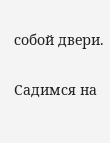собой двери.

Садимся на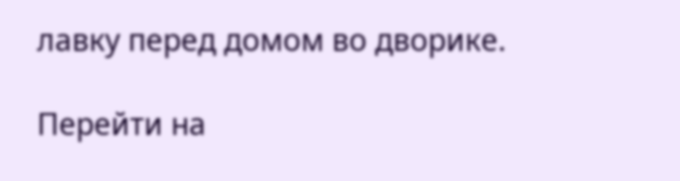лавку перед домом во дворике.

Перейти на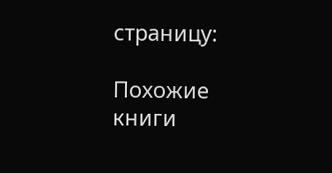страницу:

Похожие книги